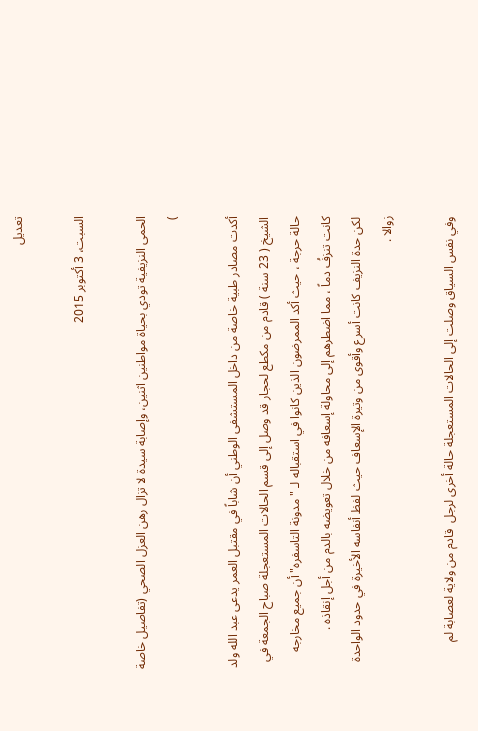تعديل

السبت، 3 أكتوبر 2015

الحمى النزيفية تودي بحياة مواطنين اثنين، وإصابة سيدة لا تزال رهن العزل الصحي (تفاصيل خاصة )

أكدت مصادر طبية خاصة من داخل المستشفى الوطني أن شاباً في مقتبل العمر يدعى عبد الله ولد الشيخ ( 23 سنة ) قادم من مكطع لحجار قد وصل إلى قسم الحالات المستعجلة صباح الجمعة في حالة حرجة ، حيث أكد الممرضون الذين كانوا في استقباله لـ "مدونة التاسفره" أن جميع مخارجه كانت تنزفُ دماً ، مما اضطرهم إلى محاولة إسعافه من خلال تعويضه بالدم من أجل إنقاذه .
لكن حدة النزيف كانت أسرع وأقوى من وتيرة الإسعاف حيث لفظ أنفاسه الأخيرة في حدود الواحدة زوالا .

وفي نفس السياق وصلت إلى الحالات المستعجلة حالة أخرى لرجل  قادم من ولاية لعصابة لم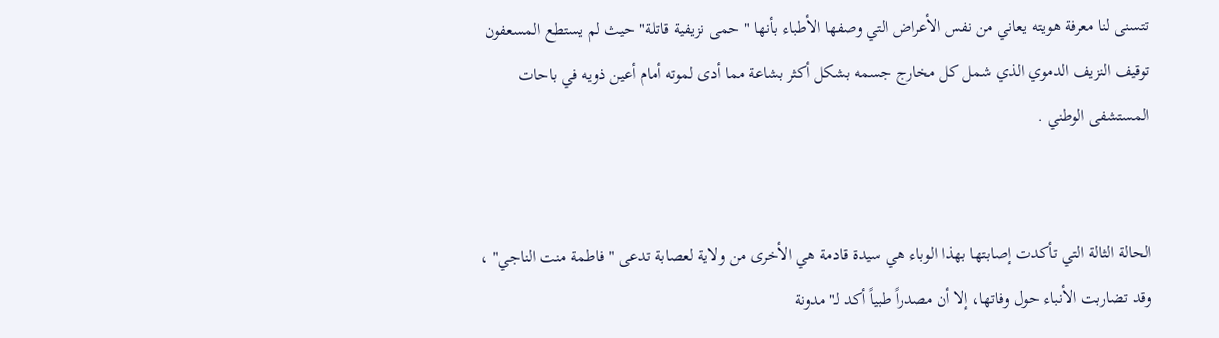تتسنى لنا معرفة هويته يعاني من نفس الأعراض التي وصفها الأطباء بأنها " حمى نزيفية قاتلة" حيث لم يستطع المسعفون توقيف النزيف الدموي الذي شمل كل مخارج جسمه بشكل أكثر بشاعة مما أدى لموته أمام أعين ذويه في باحات المستشفى الوطني .


الحالة الثالة التي تأكدت إصابتها بهذا الوباء هي سيدة قادمة هي الأخرى من ولاية لعصابة تدعى "فاطمة منت الناجي" ، وقد تضاربت الأنباء حول وفاتها، إلا أن مصدراً طبياً أكد لـ"مدونة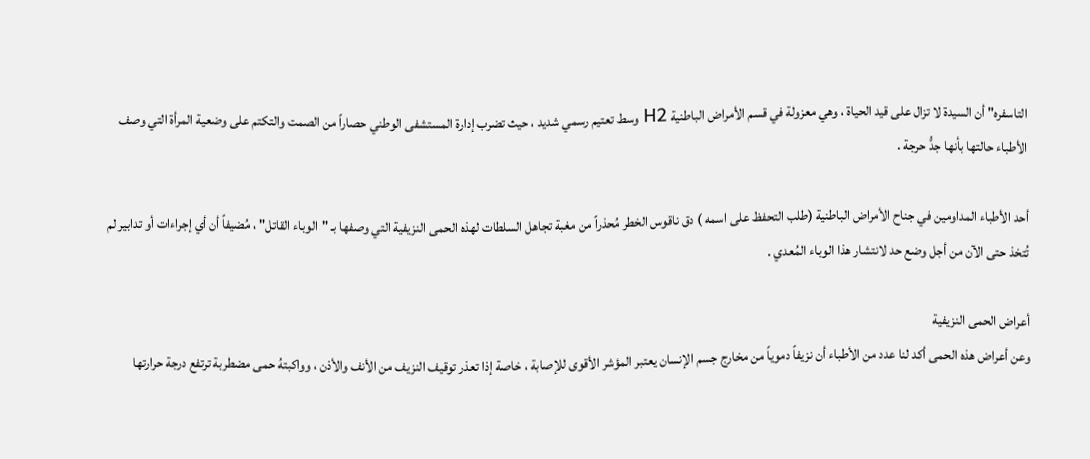التاسفره" أن السيدة لا تزال على قيد الحياة ، وهي معزولة في قسم الأمراض الباطنية H2 وسط تعتيم رسمي شديد ، حيث تضرب إدارة المستشفى الوطني حصاراً من الصمت والتكتم على وضعية المرأة التي وصف الأطباء حالتها بأنها جدُّ حرجة .

أحد الأطباء المداومين في جناح الأمراض الباطنية (طلب التحفظ على اسمه ) دق ناقوس الخطر مُحذراً من مغبة تجاهل السلطات لهذه الحمى النزيفية التي وصفها بـ "الوباء القاتل" ، مُضيفاً أن أي إجراءات أو تدابير لم تُتخذ حتى الآن من أجل وضع حد لانتشار هذا الوباء المُعدي .

أعراض الحمى النزيفية
وعن أعراض هذه الحمى أكد لنا عدد من الأطباء أن نزيفاً دموياً من مخارج جسم الإنسان يعتبر المؤشر الأقوى للإصابة ، خاصة إذا تعذر توقيف النزيف من الأنف والأذن ، وواكبتهُ حمى مضطربة ترتفع درجة حرارتها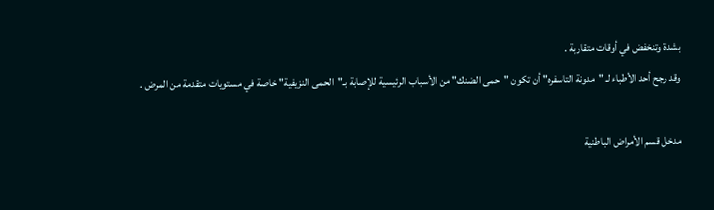بشدة وتنخفض في أوقات متقاربة .
وقد رجح أحد الأطباء لـ "مدونة التاسفره" أن تكون "حمى الضنك" من الأسباب الرئيسية للإصابة بـ"الحمى النزيفية" خاصة في مستويات متقدمة من المرض .

مدخل قسم الأمراض الباطنية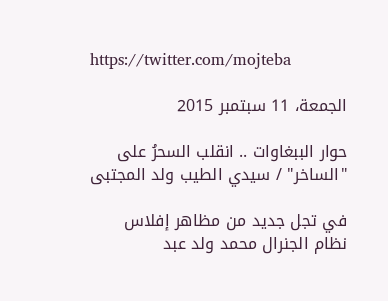https://twitter.com/mojteba

الجمعة، 11 سبتمبر 2015

حوار الببغاوات .. انقلب السحرُ على "الساخر" / سيدي الطيب ولد المجتبى

في تجل جديد من مظاهر إفلاس نظام الجنرال محمد ولد عبد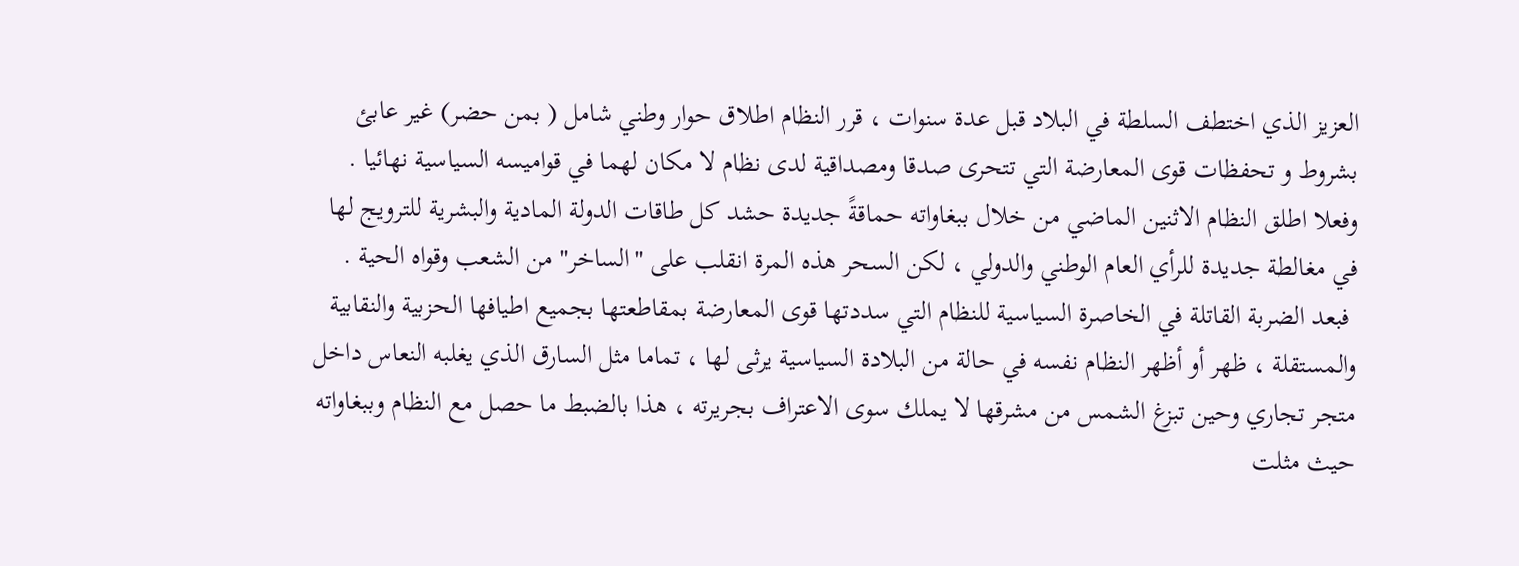العزيز الذي اختطف السلطة في البلاد قبل عدة سنوات ، قرر النظام اطلاق حوار وطني شامل ( بمن حضر) غير عابئ بشروط و تحفظات قوى المعارضة التي تتحرى صدقا ومصداقية لدى نظام لا مكان لهما في قواميسه السياسية نهائيا .
وفعلا اطلق النظام الاثنين الماضي من خلال ببغاواته حماقةً جديدة حشد كل طاقات الدولة المادية والبشرية للترويج لها في مغالطة جديدة للرأي العام الوطني والدولي ، لكن السحر هذه المرة انقلب على "الساخر" من الشعب وقواه الحية .
 فبعد الضربة القاتلة في الخاصرة السياسية للنظام التي سددتها قوى المعارضة بمقاطعتها بجميع اطيافها الحزبية والنقابية والمستقلة ، ظهر أو أظهر النظام نفسه في حالة من البلادة السياسية يرثى لها ، تماما مثل السارق الذي يغلبه النعاس داخل متجر تجاري وحين تبزغ الشمس من مشرقها لا يملك سوى الاعتراف بجريرته ، هذا بالضبط ما حصل مع النظام وببغاواته حيث مثلت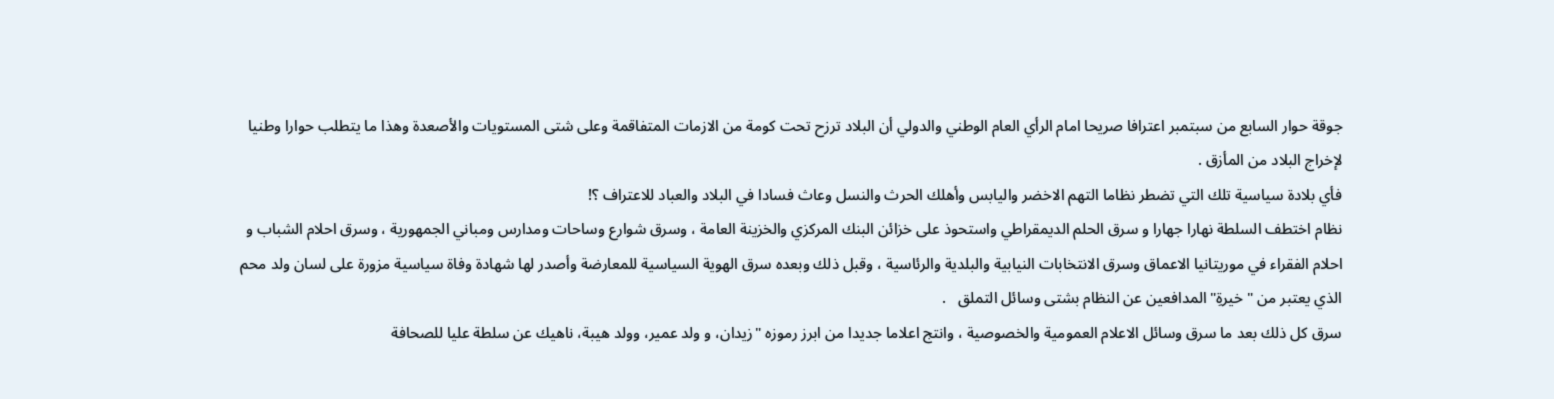جوقة حوار السابع من سبتمبر اعترافا صريحا امام الرأي العام الوطني والدولي أن البلاد ترزح تحت كومة من الازمات المتفاقمة وعلى شتى المستويات والأصعدة وهذا ما يتطلب حوارا وطنيا لإخراج البلاد من المأزق .
فأي بلادة سياسية تلك التي تضطر نظاما التهم الاخضر واليابس وأهلك الحرث والنسل وعاث فسادا في البلاد والعباد للاعتراف ؟!
نظام اختطف السلطة نهارا جهارا و سرق الحلم الديمقراطي واستحوذ على خزائن البنك المركزي والخزينة العامة ، وسرق شوارع وساحات ومدارس ومباني الجمهورية ، وسرق احلام الشباب و احلام الفقراء في موريتانيا الاعماق وسرق الانتخابات النيابية والبلدية والرئاسية ، وقبل ذلك وبعده سرق الهوية السياسية للمعارضة وأصدر لها شهادة وفاة سياسية مزورة على لسان ولد محم الذي يعتبر من "خيرةِ" المدافعين عن النظام بشتى وسائل التملق   .
سرق كل ذلك بعد ما سرق وسائل الاعلام العمومية والخصوصية ، وانتج اعلاما جديدا من ابرز رموزه "زيدان، و ولد عمير، وولد هيبة، ناهيك عن سلطة عليا للصحافة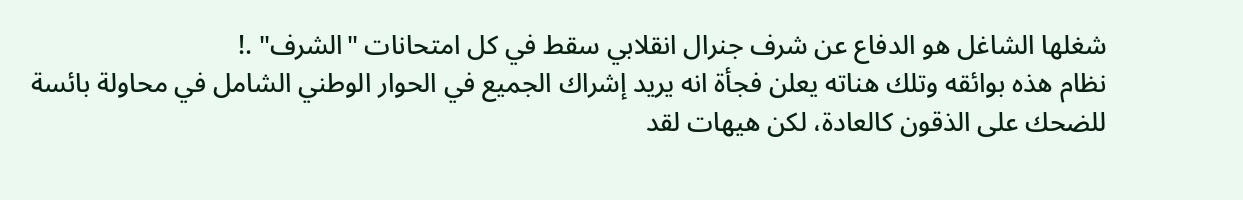شغلها الشاغل هو الدفاع عن شرف جنرال انقلابي سقط في كل امتحانات "الشرف" .!
نظام هذه بوائقه وتلك هناته يعلن فجأة انه يريد إشراك الجميع في الحوار الوطني الشامل في محاولة بائسة للضحك على الذقون كالعادة، لكن هيهات لقد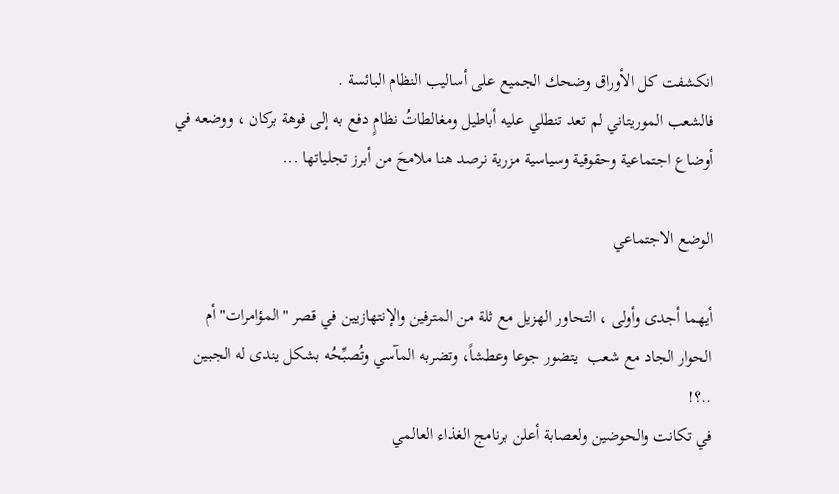انكشفت كل الأوراق وضحك الجميع على أساليب النظام البائسة .
فالشعب الموريتاني لم تعد تنطلي عليه أباطيل ومغالطاتُ نظامٍ دفع به إلى فوهة بركان ، ووضعه في أوضاع اجتماعية وحقوقية وسياسية مزرية نرصد هنا ملامحَ من أبرز تجلياتها ...

الوضع الاجتماعي

أيهما أجدى وأولى ، التحاور الهزيل مع ثلة من المترفين والإنتهازيين في قصر "المؤامرات" أم الحوار الجاد مع شعب  يتضور جوعا وعطشاً، وتضربه المآسي وتُصبِّحُه بشكل يندى له الجبين ..؟!
في تكانت والحوضين ولعصابة أعلن برنامج الغذاء العالمي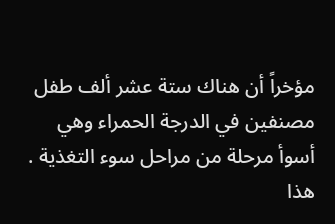مؤخراً أن هناك ستة عشر ألف طفل مصنفين في الدرجة الحمراء وهي أسوأ مرحلة من مراحل سوء التغذية .
هذا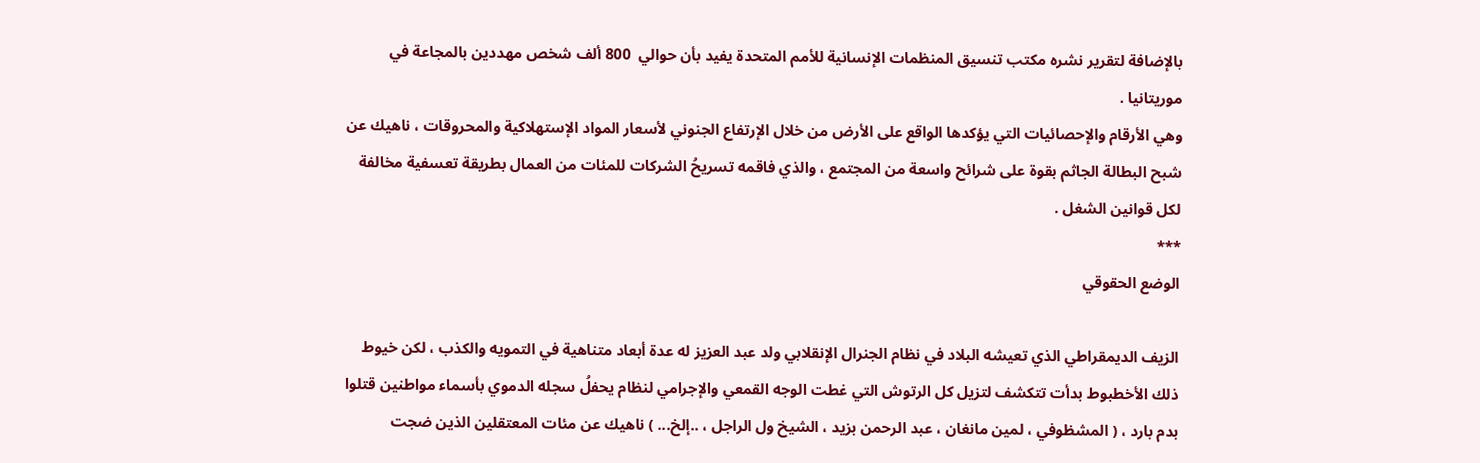بالإضافة لتقرير نشره مكتب تنسيق المنظمات الإنسانية للأمم المتحدة يفيد بأن حوالي  800 ألف شخص مهددين بالمجاعة في موريتانيا .
وهي الأرقام والإحصائيات التي يؤكدها الواقع على الأرض من خلال الإرتفاع الجنوني لأسعار المواد الإستهلاكية والمحروقات ، ناهيك عن شبح البطالة الجاثم بقوة على شرائح واسعة من المجتمع ، والذي فاقمه تسريحُ الشركات للمئات من العمال بطريقة تعسفية مخالفة لكل قوانين الشغل .
***
الوضع الحقوقي

الزيف الديمقراطي الذي تعيشه البلاد في نظام الجنرال الإنقلابي ولد عبد العزيز له عدة أبعاد متناهية في التمويه والكذب ، لكن خيوط ذلك الأخطبوط بدأت تتكشف لتزيل كل الرتوش التي غطت الوجه القمعي والإجرامي لنظام يحفلُ سجله الدموي بأسماء مواطنين قتلوا بدم بارد ، ( المشظوفي ، لمين مانغان ، عبد الرحمن بزيد ، الشيخ ول الراجل ، ..إلخ... ) ناهيك عن مئات المعتقلين الذين ضجت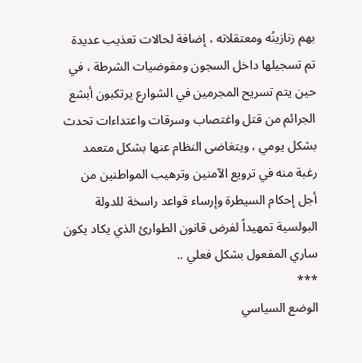بهم زنازينُه ومعتقلاته ، إضافة لحالات تعذيب عديدة تم تسجيلها داخل السجون ومفوضيات الشرطة ، في حين يتم تسريح المجرمين في الشوارع يرتكبون أبشع الجرائم من قتل واغتصاب وسرقات واعتداءات تحدث بشكل يومي ، ويتغاضى النظام عنها بشكل متعمد رغبة منه في ترويع الآمنين وترهيب المواطنين من أجل إحكام السيطرة وإرساء قواعد راسخة للدولة البولسية تمهيداً لفرض قانون الطوارئ الذي يكاد يكون ساري المفعول بشكل فعلي ..
***
الوضع السياسي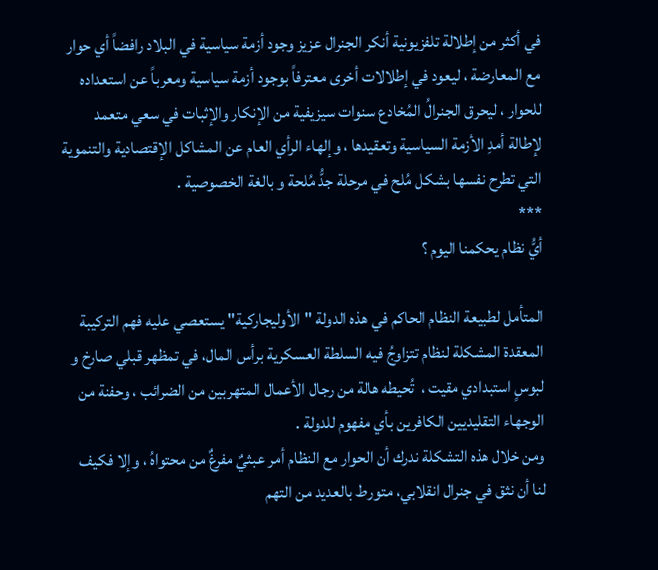في أكثر من إطلالة تلفزيونية أنكر الجنرال عزيز وجود أزمة سياسية في البلاد رافضاً أي حوار مع المعارضة ، ليعود في إطلالات أخرى معترفاً بوجود أزمة سياسية ومعرباً عن استعداده للحوار ، ليحرق الجنرالُ المُخادع سنوات سيزيفية من الإنكار والإثبات في سعي متعمد لإطالة أمدِ الأزمة السياسية وتعقيدها ، وإلهاء الرأي العام عن المشاكل الإقتصادية والتنموية التي تطرح نفسها بشكل مُلح في مرحلة جدُّ مُلحة و بالغة الخصوصية .
***
أيُّ نظام يحكمنا اليوم ؟

المتأمل لطبيعة النظام الحاكم في هذه الدولة "الأوليجاركية" يستعصي عليه فهم التركيبة المعقدة المشكلة لنظام تتزاوجُ فيه السلطة العسكرية برأس المال، في تمظهر قبلي صارخ و لبوسٍ استبدادي مقيت ،  تُحيطه هالة من رجال الأعمال المتهربين من الضرائب ، وحفنة من الوجهاء التقليديين الكافرين بأي مفهوم للدولة .
ومن خلال هذه التشكلة ندرك أن الحوار مع النظام أمر عبثيٌ مفرغٌ من محتواهُ ، وإلا فكيف لنا أن نثق في جنرال انقلابي، متورط بالعديد من التهم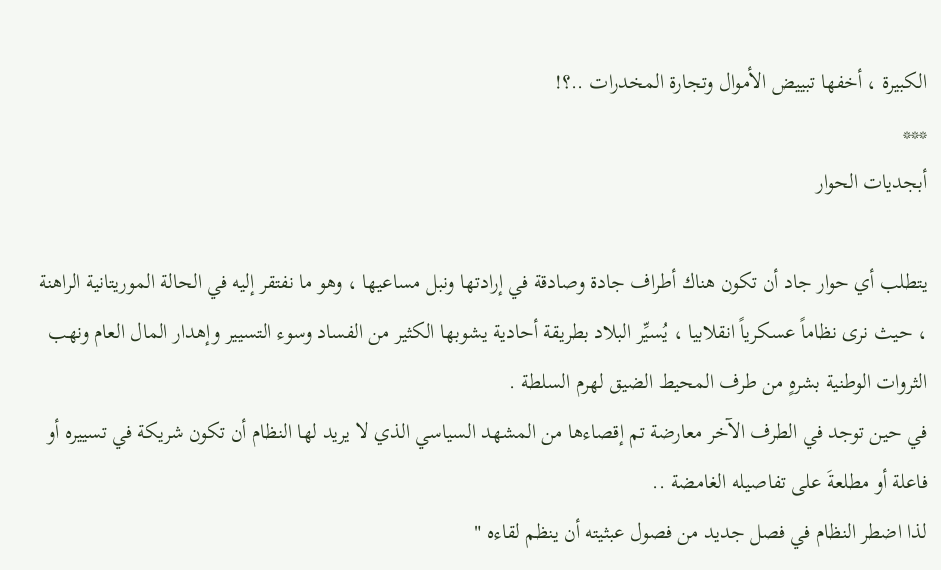الكبيرة ، أخفها تبييض الأموال وتجارة المخدرات ..؟!
***
أبجديات الحوار

يتطلب أي حوار جاد أن تكون هناك أطراف جادة وصادقة في إرادتها ونبل مساعيها ، وهو ما نفتقر إليه في الحالة الموريتانية الراهنة ، حيث نرى نظاماً عسكرياً انقلابيا ، يُسيِّر البلاد بطريقة أحادية يشوبها الكثير من الفساد وسوء التسيير وإهدار المال العام ونهب الثروات الوطنية بشرهٍ من طرف المحيط الضيق لهرم السلطة .
في حين توجد في الطرف الآخر معارضة تم إقصاءها من المشهد السياسي الذي لا يريد لها النظام أن تكون شريكة في تسييره أو فاعلة أو مطلعةَ على تفاصيله الغامضة ..
لذا اضطر النظام في فصل جديد من فصول عبثيته أن ينظم لقاءه "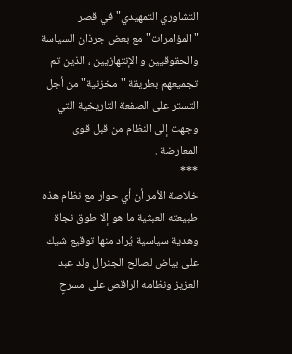التشاوري التمهيدي" في قصر "المؤامرات" مع بعض جرذان السياسة والحقوقيين و الإنتهازيين ، الذين تم تجميعهم بطريقة "مخزنية" من أجل التستر على الصفعة التاريخية التي وجهت إلى النظام من قبل قوى المعارضة .
***
خلاصة الأمر أن أي حوار مع نظام هذه طبيعته العبثية ما هو إلا طوق نجاة وهدية سياسية يُراد منها توقيع شيك على بياض لصالح الجنرال ولد عبد العزيز ونظامه الراقص على مسرحٍ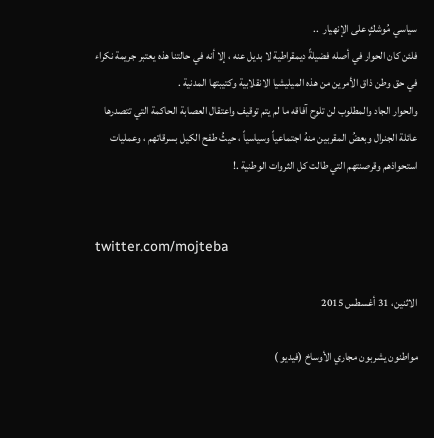سياسي مُوشكٍ على الإنهيار  ..
فلئن كان الحوار في أصله فضيلةً ديمقراطية لا بديل عنه ، إلا أنه في حالتنا هذه يعتبر جريمة نكراء في حق وطن ذاق الأمرين من هذه الميليشيا الانقلابية وكتيبتها المدنية .
والحوار الجاد والمطلوب لن تلوح آفاقه ما لم يتم توقيف واعتقال العصابة الحاكمة التي تتصدرها عائلة الجنرال وبعضُ المقربين منهُ اجتماعياً وسياسياً ، حيثُ طفح الكيل بسرقاتهم ، وعمليات استحواذهم وقرصنتهم التي طالت كل الثروات الوطنية .!


twitter.com/mojteba

الاثنين، 31 أغسطس 2015

مواطنون يشربون مجاري الأوساخ (فيديو )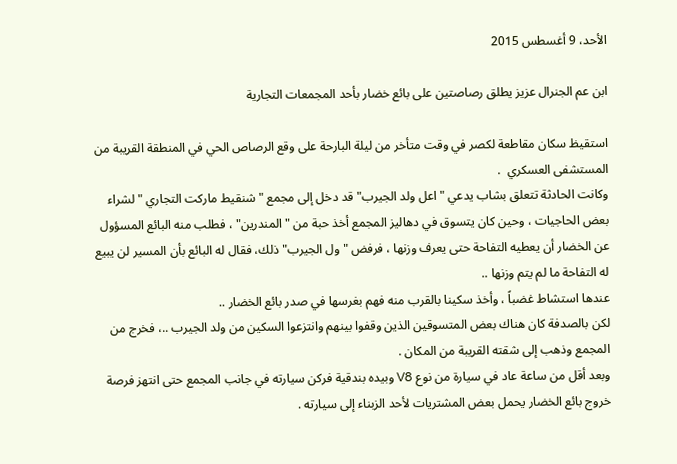الأحد، 9 أغسطس 2015

ابن عم الجنرال عزيز يطلق رصاصتين على بائع خضار بأحد المجمعات التجارية

استقيظ سكان مقاطعة لكصر في وقت متأخر من ليلة البارحة على وقع الرصاص الحي في المنطقة القريبة من المستشفى العسكري  .
وكانت الحادثة تتعلق بشاب يدعي " اعل ولد الجيرب" قد دخل إلى مجمع "شنقيط ماركت التجاري " لشراء بعض الحاجيات ، وحين كان يتسوق في دهاليز المجمع أخذ حبة من "المندرين" ، فطلب منه البائع المسؤول عن الخضار أن يعطيه التفاحة حتى يعرف وزنها ، فرفض " ول الجيرب" ذلك، فقال له البائع بأن المسير لن يبيع له التفاحة ما لم يتم وزنها ..
عندها استشاط غضباً ، وأخذ سكينا بالقرب منه فهم بغرسها في صدر بائع الخضار ..
لكن بالصدفة كان هناك بعض المتسوقين الذين وقفوا بينهم وانتزعوا السكين من ولد الجيرب ..، فخرج من المجمع وذهب إلى شقته القريبة من المكان .
وبعد أقل من ساعة عاد في سيارة من نوع V8 وبيده بندقية فركن سيارته في جانب المجمع حتى انتهز فرصة خروج بائع الخضار يحمل بعض المشتريات لأحد الزبناء إلى سيارته .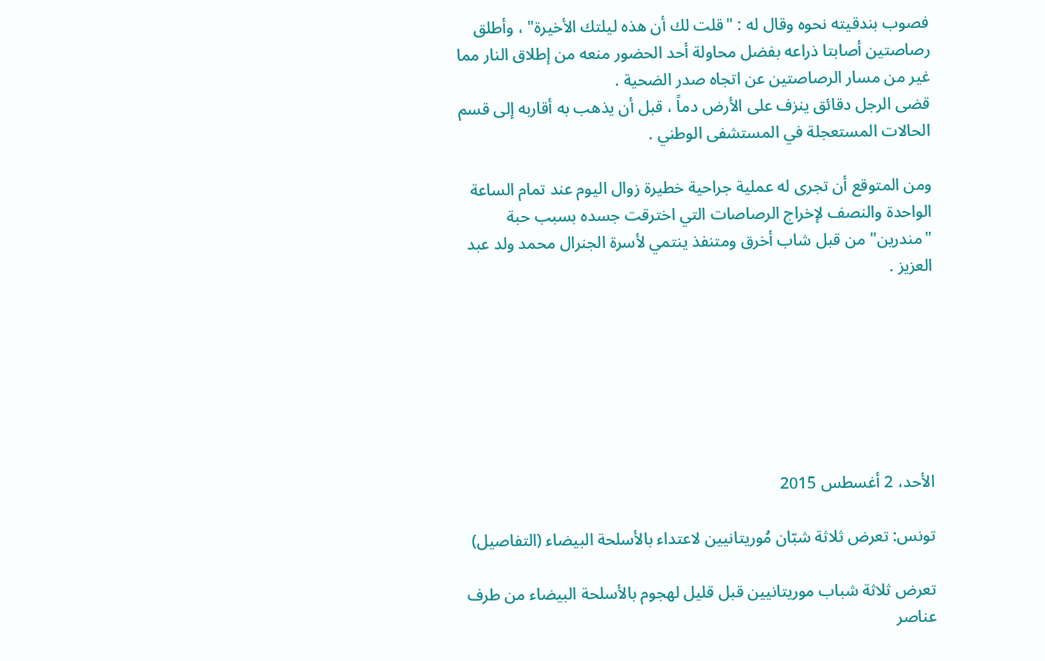فصوب بندقيته نحوه وقال له : "قلت لك أن هذه ليلتك الأخيرة" ، وأطلق رصاصتين أصابتا ذراعه بفضل محاولة أحد الحضور منعه من إطلاق النار مما غير من مسار الرصاصتين عن اتجاه صدر الضحية .
قضى الرجل دقائق ينزف على الأرض دماً ، قبل أن يذهب به أقاربه إلى قسم الحالات المستعجلة في المستشفى الوطني .

ومن المتوقع أن تجرى له عملية جراحية خطيرة زوال اليوم عند تمام الساعة الواحدة والنصف لإخراج الرصاصات التي اخترقت جسده بسبب حبة "مندرين" من قبل شاب أخرق ومتنفذ ينتمي لأسرة الجنرال محمد ولد عبد العزيز .







الأحد، 2 أغسطس 2015

تونس: تعرض ثلاثة شبّان مُوريتانيين لاعتداء بالأسلحة البيضاء (التفاصيل)

تعرض ثلاثة شباب موريتانيين قبل قليل لهجوم بالأسلحة البيضاء من طرف عناصر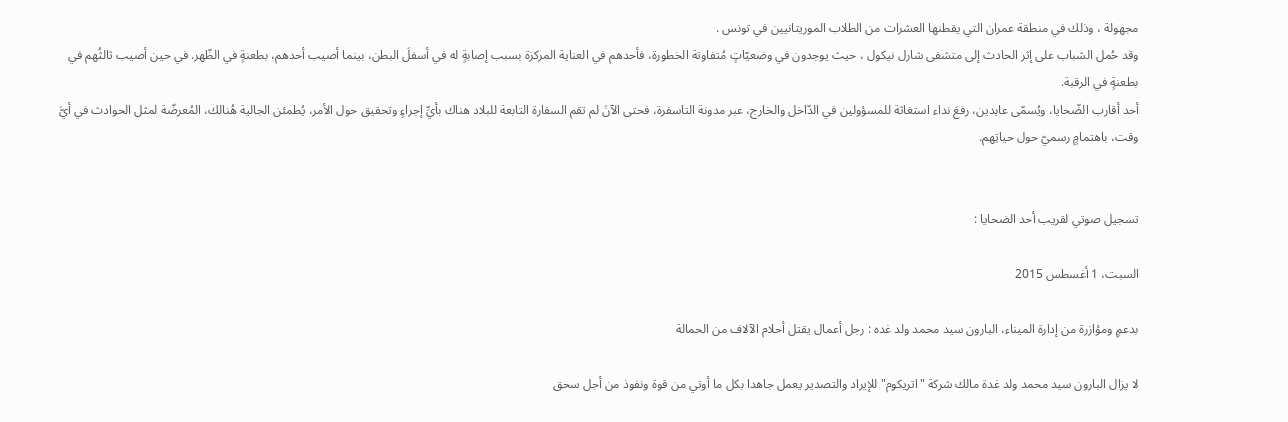مجهولة ، وذلك في منطقة عمران التي يقطنها العشرات من الطلاب الموريتانيين في تونس .
وقد حُمل الشباب على إثر الحادث إلى متشفى شارل نيكول ، حيث يوجدون في وضعيّاتٍ مُتفاوتة الخطورة، فأحدهم في العناية المركزة بسبب إصابةٍ له في أسفلَ البطن، بينما أصيب أحدهم، بطعنةٍ في الظّهر. في حين أصيب ثالثُهم في بطعنةٍ في الرقبة.
أحد أقارب الضّحايا، ويُسمّى عابدين، رفعَ نداء استغاثة للمسؤولين في الدّاخل والخارج، عبر مدونة التاسفرة، فحتى الآنَ لم تقم السفارة التابعة للبلاد هناك بأيِّ إجراءٍ وتحقيق حول الأمر، يُطمئن الجالية هُنالك، المُعرضّة لمثل الحوادث في أيَّ وقت، باهتمامٍ رسميّ حول حياتِهم.


تسجيل صوتي لقريب أحد الضحايا :

السبت، 1 أغسطس 2015

بدعمٍ ومؤازرة من إدارة الميناء، البارون سيد محمد ولد غده : رجل أعمال يقتل أحلام الآلاف من الحمالة

لا يزال البارون سيد محمد ولد غدة مالك شركة "اتريكوم" للإيراد والتصدير يعمل جاهدا بكل ما أوتي من قوة ونفوذ من أجل سحق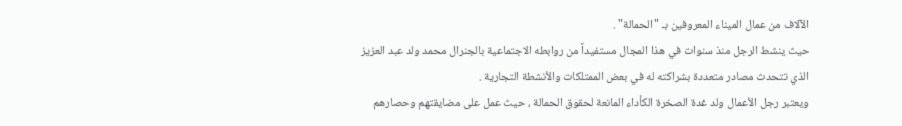الآلاف من عمال الميناء المعروفين بـ "الحمالة" .
حيث ينشط الرجل منذ سنوات في هذا المجال مستفيداً من روابطه الاجتماعية بالجنرال محمد ولد عبد العزيز الذي تتحدث مصادر متعددة بشراكته له في بعض الممتلكات والأنشطة التجارية .
ويعتبر رجل الأعمال ولد غدة الصخرة الكأداء المانعة لحقوق الحمالة ، حيث عمل على مضايقتهم وحصارهم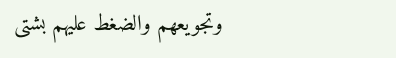وتجويعهم والضغط عليهم بشتى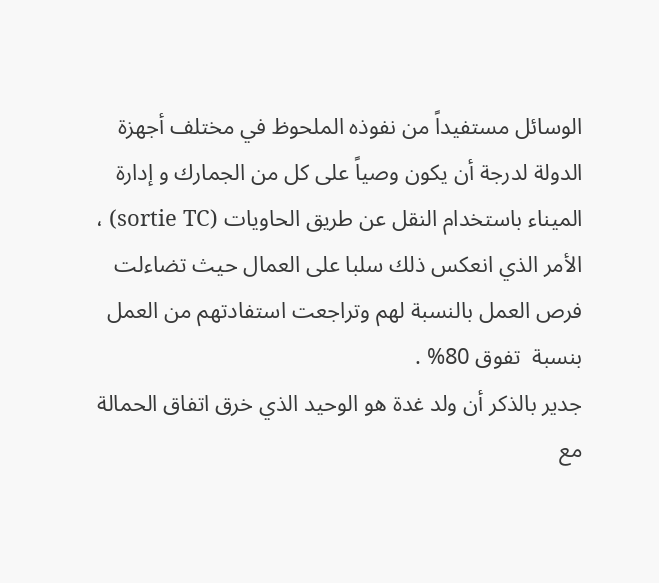الوسائل مستفيداً من نفوذه الملحوظ في مختلف أجهزة الدولة لدرجة أن يكون وصياً على كل من الجمارك و إدارة الميناء باستخدام النقل عن طريق الحاويات (sortie TC) ، الأمر الذي انعكس ذلك سلبا على العمال حيث تضاءلت فرص العمل بالنسبة لهم وتراجعت استفادتهم من العمل بنسبة  تفوق 80% .
جدير بالذكر أن ولد غدة هو الوحيد الذي خرق اتفاق الحمالة مع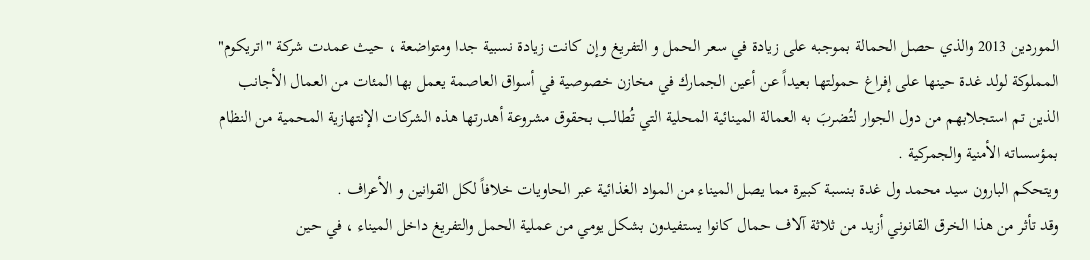الموردين 2013 والذي حصل الحمالة بموجبه على زيادة في سعر الحمل و التفريغ وإن كانت زيادة نسبية جدا ومتواضعة ، حيث عمدت شركة "اتريكوم" المملوكة لولد غدة حينها على إفراغ حمولتها بعيداً عن أعين الجمارك في مخازن خصوصية في أسواق العاصمة يعمل بها المئات من العمال الأجانب الذين تم استجلابهم من دول الجوار لتُضربَ به العمالة المينائية المحلية التي تُطالب بحقوق مشروعة أهدرتها هذه الشركات الإنتهازية المحمية من النظام بمؤسساته الأمنية والجمركية .
ويتحكم البارون سيد محمد ول غدة بنسبة كبيرة مما يصل الميناء من المواد الغذائية عبر الحاويات خلافاً لكل القوانين و الأعراف .
وقد تأثر من هذا الخرق القانوني أزيد من ثلاثة آلاف حمال كانوا يستفيدون بشكل يومي من عملية الحمل والتفريغ داخل الميناء ، في حين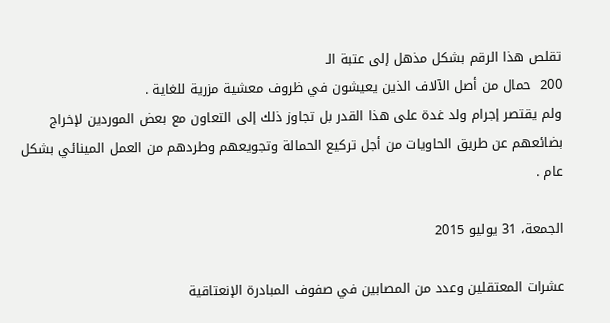تقلص هذا الرقم بشكل مذهل إلى عتبة الـ
200  حمال من أصل الآلاف الذين يعيشون في ظروف معشية مزرية للغاية .
ولم يقتصر إجرام ولد غدة على هذا القدر بل تجاوز ذلك إلى التعاون مع بعض الموردين لإخراج بضائعهم عن طريق الحاويات من أجل تركيع الحمالة وتجويعهم وطردهم من العمل المينائي بشكل عام .

الجمعة، 31 يوليو 2015

عشرات المعتقلين وعدد من المصابين في صفوف المبادرة الإنعتاقية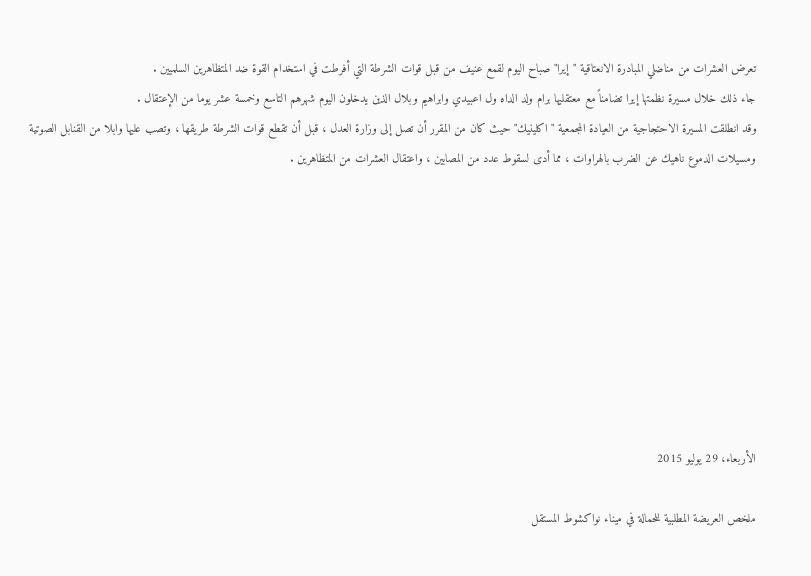تعرض العشرات من مناضلي المبادرة الانعتاقية "إيرا" صباح اليوم لقمع عنيف من قبل قوات الشرطة التي أفرطت في استخدام القوة ضد المتظاهرين السلميين .
جاء ذلك خلال مسيرة نظمتها إيرا تضامناً مع معتقليها برام ولد الداه ول اعبيدي وابراهيم وبلال الذين يدخلون اليوم شهرهم التاسع وخمسة عشر يوما من الإعتقال .
وقد انطلقت المسيرة الاحتجاجية من العيادة المجمعية "اكلينيك" حيث كان من المقرر أن تصل إلى وزارة العدل ، قبل أن تقطع قوات الشرطة طريقها ، وتصب عليها وابلا من القنابل الصوتية ومسيلات الدموع ناهيك عن الضرب بالهراوات ، مما أدى لسقوط عدد من المصابين ، واعتقال العشرات من المتظاهرين .









الأربعاء، 29 يوليو 2015

ملخص العريضة المطلبية للحمالة في ميناء نواكشوط المستقل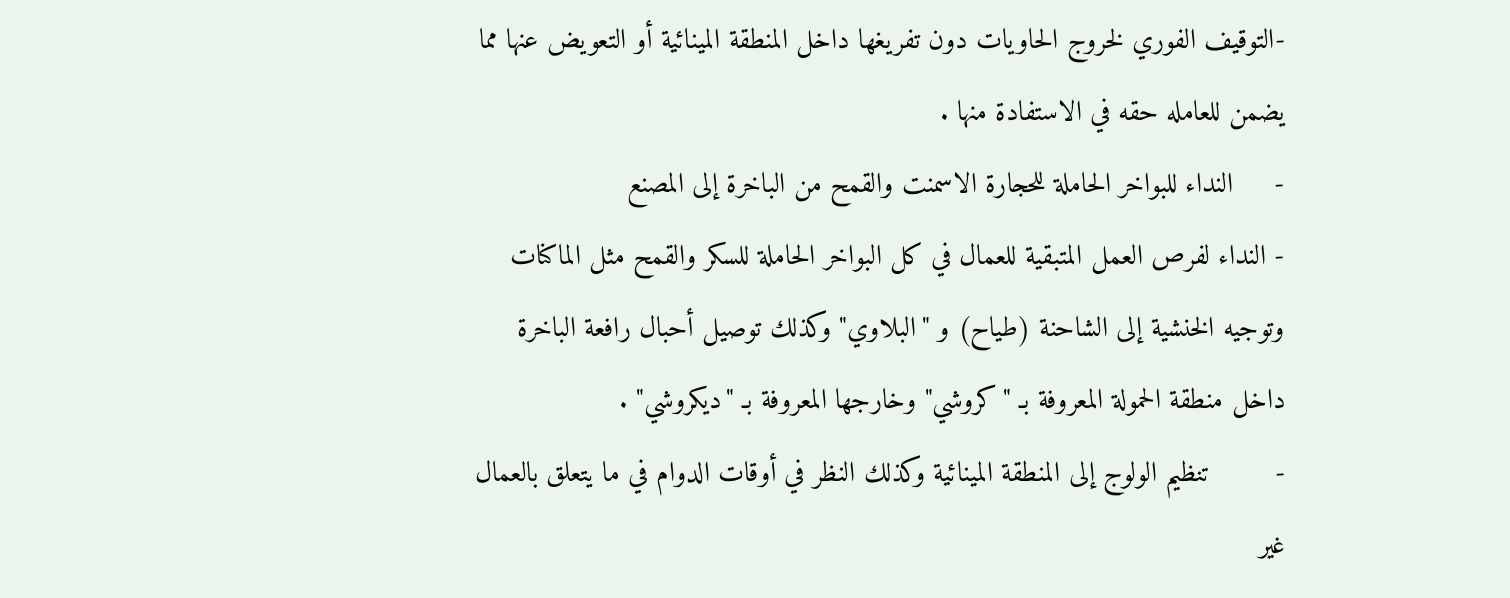-التوقيف الفوري لخروج الحاويات دون تفريغها داخل المنطقة المينائية أو التعويض عنها مما يضمن للعامله حقه في الاستفادة منها .
-     النداء للبواخر الحاملة للحجارة الاسمنت والقمح من الباخرة إلى المصنع
- النداء لفرص العمل المتبقية للعمال في كل البواخر الحاملة للسكر والقمح مثل الماكنات وتوجيه الخنشية إلى الشاحنة (طياح) و "البلاوي" وكذلك توصيل أحبال رافعة الباخرة داخل منطقة الحمولة المعروفة بـ "كروشي" وخارجها المعروفة بـ "ديكروشي" .
-        تنظيم الولوج إلى المنطقة المينائية وكذلك النظر في أوقات الدوام في ما يتعلق بالعمال غير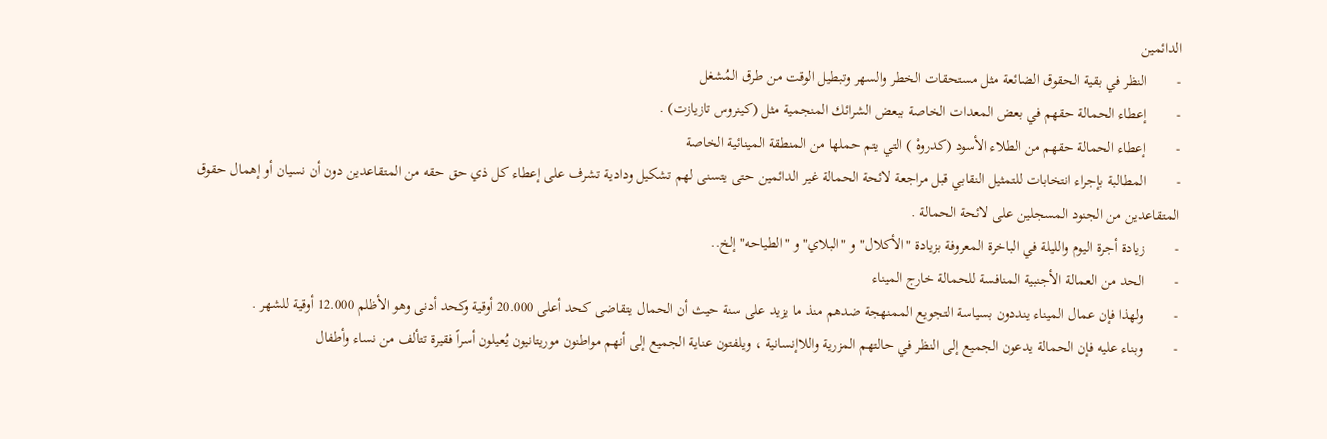الدائمين
-        النظر في بقية الحقوق الضائعة مثل مستحقات الخطر والسهر وتبطيل الوقت من طرق المُشغل
-        إعطاء الحمالة حقهم في بعض المعدات الخاصة ببعض الشرائك المنجمية مثل (كينروس تازيازت) .
-        إعطاء الحمالة حقهم من الطلاء الأسود (كدروهْ ) التي يتم حملها من المنطقة المينائية الخاصة
-        المطالبة بإجراء انتخابات للتمثيل النقابي قبل مراجعة لائحة الحمالة غير الدائمين حتى يتسنى لهم تشكيل ودادية تشرف على إعطاء كل ذي حق حقه من المتقاعدين دون أن نسيان أو إهمال حقوق المتقاعدين من الجنود المسجلين على لائحة الحمالة .
-        زيادة أجرة اليوم والليلة في الباخرة المعروفة بزيادة "الأكلال" و "البلاي" و "الطياحه" إلخ..
-        الحد من العمالة الأجنبية المنافسة للحمالة خارج الميناء
-        ولهذا فإن عمال الميناء ينددون بسياسة التجويع الممنهجة ضدهم منذ ما يزيد على سنة حيث أن الحمال يتقاضى كحد أعلى 20.000 أوقية وكحد أدنى وهو الأظلم 12.000 أوقية للشهر .
-        وبناء عليه فإن الحمالة يدعون الجميع إلى النظر في حالتهم المزرية واللاإنسانية ، ويلفتون عناية الجميع إلى أنهم مواطنون موريتانيون يُعيلون أسراً فقيرة تتألف من نساء وأطفال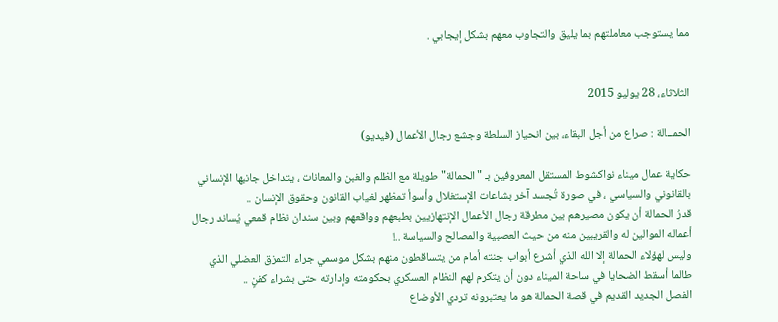مما يستوجب معاملتهم بما يليق والتجاوب معهم بشكل إيجابي .


الثلاثاء، 28 يوليو 2015

الحمــالة : صراع من أجل البقاء، بين انحياز السلطة وجشع رجال الأعمال (فيديو)

حكاية عمال ميناء نواكشوط المستقل المعروفين بـ "الحمالة" طويلة مع الظلم والغبن والمعانات ، يتداخل جانبها الإنساني بالقانوني والسياسي ، في صورة تُجسد آخر بشاعات الإستغلال وأسوأ تمظهر لغياب القانون وحقوق الإنسان ..
قدرُ الحمالة أن يكون مصيرهم بين مطرقة رجال الأعمال الإنتهازيين بطبعهم وواقعهم وبين سندان نظام قمعي يُساند رجال أعماله الموالين له والقريبين منه من حيث العصبية والمصالح والسياسة ..!
وليس لهؤلاء الحمالة إلا الله الذي أشرع أبواب جنته أمام من يتساقطون منهم بشكل موسمي جراء التمزق العضلي الذي طالما أسقط الضحايا في ساحة الميناء دون أن يتكرم لهم النظام العسكري بحكومته وإدارته حتى بشراء كفنٍ ..
الفصل الجديد القديم في قصة الحمالة هو ما يعتبرونه تردي الأوضاع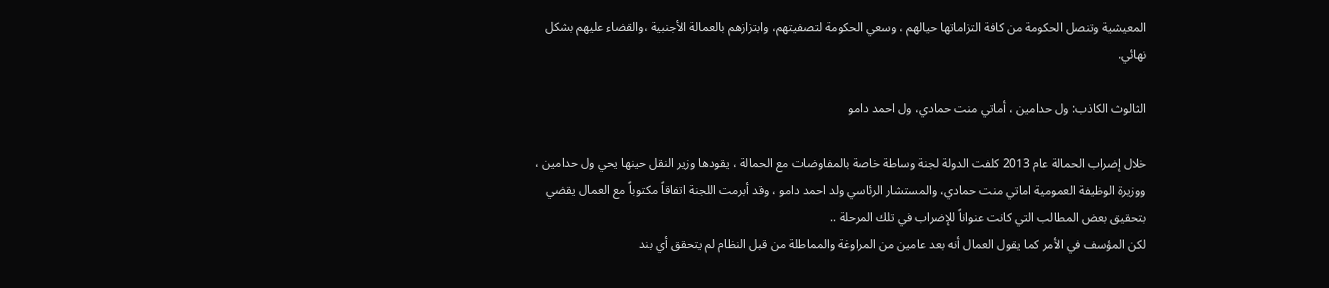المعيشية وتنصل الحكومة من كافة التزاماتها حيالهم ، وسعي الحكومة لتصفيتهم، وابتزازهم بالعمالة الأجنبية ،والقضاء عليهم بشكل نهائي.

الثالوث الكاذب: ول حدامين ، أماتي منت حمادي، ول احمد دامو

خلال إضراب الحمالة عام 2013 كلفت الدولة لجنة وساطة خاصة بالمفاوضات مع الحمالة ، يقودها وزير النقل حينها يحي ول حدامين ، ووزيرة الوظيفة العمومية اماتي منت حمادي، والمستشار الرئاسي ولد احمد دامو ، وقد أبرمت اللجنة اتفاقاً مكتوباً مع العمال يقضي بتحقيق بعض المطالب التي كانت عنواناً للإضراب في تلك المرحلة ..
لكن المؤسف في الأمر كما يقول العمال أنه بعد عامين من المراوغة والمماطلة من قبل النظام لم يتحقق أي بند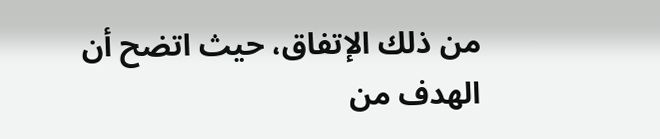من ذلك الإتفاق، حيث اتضح أن الهدف من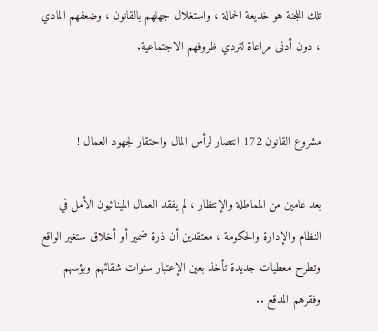تلك اللجنة هو خديعة الحمالة ، واستغلال جهلهم بالقانون ، وضعفهم المادي ، دون أدنى مراعاة لتردي ظروفهم الاجتماعية.


مشروع القانون 172 انتصار لرأس المال واحتقار لجهود العمال !

بعد عامين من المماطلة والإنتظار ، لم يفقد العمال المينائيون الأمل في النظام والإدارة والحكومة ، معتقدين أن ذرة ضمير أو أخلاق ستغير الواقع وتطرح معطيات جديدة تأخذ بعين الإعتبار سنوات شقائهم وبؤسهم وفقرهم المدقع ..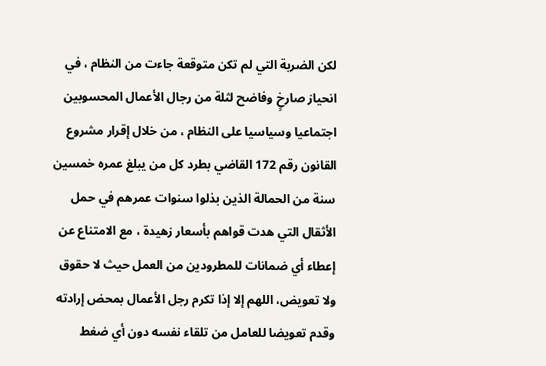لكن الضربة التي لم تكن متوقعة جاءت من النظام ، في انحياز صارخٍ وفاضح لثلة من رجال الأعمال المحسوبين اجتماعيا وسياسيا على النظام ، من خلال إقرار مشروع القانون رقم 172 القاضي بطرد كل من يبلغ عمره خمسين سنة من الحمالة الذين بذلوا سنوات عمرهم في حمل الأثقال التي هدت قواهم بأسعار زهيدة ، مع الامتناع عن إعطاء أي ضمانات للمطرودين من العمل حيث لا حقوق ولا تعويض، اللهم إلا إذا تكرم رجل الأعمال بمحض إرادته وقدم تعويضا للعامل من تلقاء نفسه دون أي ضغط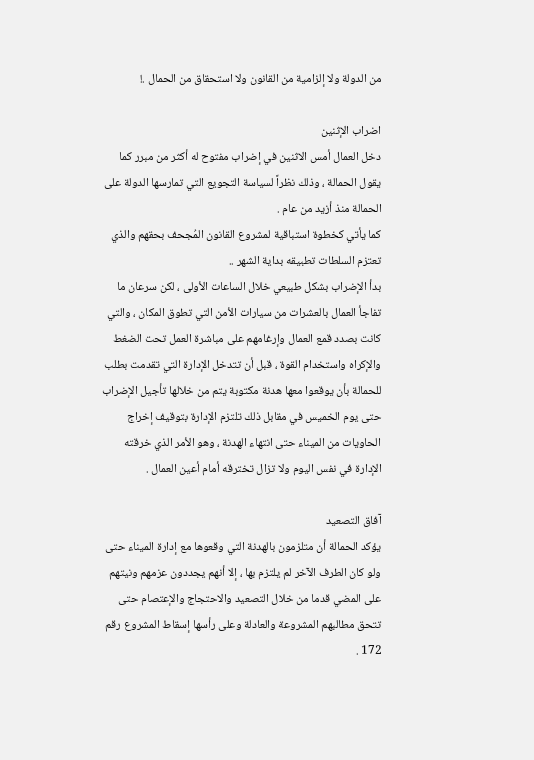من الدولة ولا إلزامية من القانون ولا استحقاق من الحمال .!

اضراب الإثنين
دخل العمال أمس الاثنين في إضراب مفتوح له أكثر من مبرر كما يقول الحمالة ، وذلك نظراً لسياسة التجويع التي تمارسها الدولة على الحمالة منذ أزيد من عام .
كما يأتي كخطوة استباقية لمشروع القانون المُجحف بحقهم والذي تعتزم السلطات تطبيقه بداية الشهر ..
بدأ الإضراب بشكل طبيعي خلال الساعات الأولى ، لكن سرعان ما تفاجأ العمال بالعشرات من سيارات الأمن التي تطوق المكان ، والتي كانت بصدد قمع العمال وإرغامهم على مباشرة العمل تحت الضغط والإكراه واستخدام القوة ، قبل أن تتدخل الإدارة التي تقدمت بطلب للحمالة بأن يوقعوا معها هدنة مكتوبة يتم من خلالها تأجيل الإضراب حتى يوم الخميس في مقابل ذلك تلتزم الإدارة بتوقيف إخراج الحاويات من الميناء حتى انتهاء الهدنة ، وهو الأمر الذي خرقته الإدارة في نفس اليوم ولا تزال تخترقه أمام أعين العمال .

آفاق التصعيد
يؤكد الحمالة أن متلزمون بالهدنة التي وقعوها مع إدارة الميناء حتى ولو كان الطرف الآخر لم يلتزم بها ، إلا أنهم يجددون عزمهم ونيتهم على المضي قدما من خلال التصعيد والاحتجاج والإعتصام حتى تتحق مطالبهم المشروعة والعادلة وعلى رأسها إسقاط المشروع رقم 172 .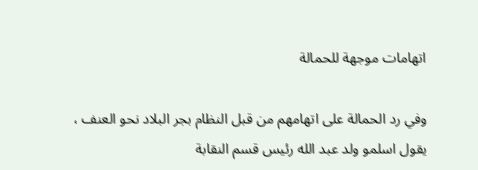اتهامات موجهة للحمالة

وفي رد الحمالة على اتهامهم من قبل النظام بجر البلاد نحو العنف ، يقول اسلمو ولد عبد الله رئيس قسم النقابة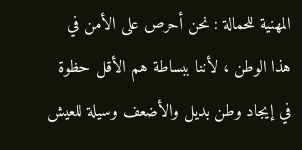المهنية للحمالة : نحن أحرص على الأمن في هذا الوطن ، لأننا ببساطة هم الأقل حظوة في إيجاد وطن بديل والأضعف وسيلة للعيش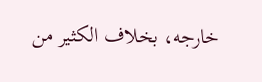خارجه، بخلاف الكثير من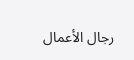رجال الأعمال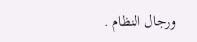ورجال النظام .